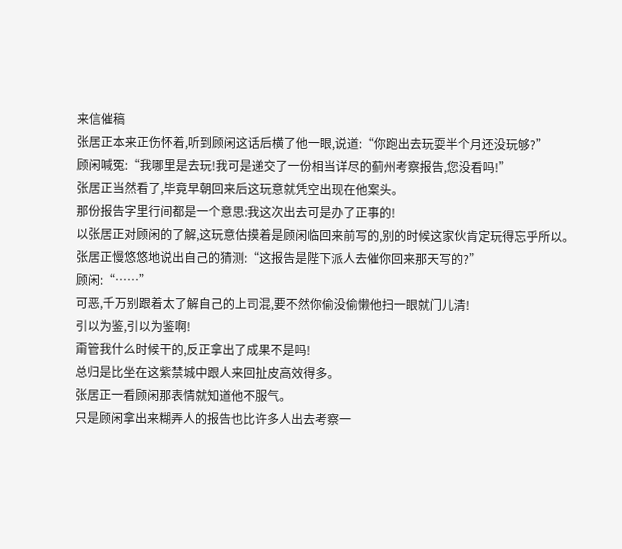来信催稿
张居正本来正伤怀着,听到顾闲这话后横了他一眼,说道:“你跑出去玩耍半个月还没玩够?”
顾闲喊冤:“我哪里是去玩!我可是递交了一份相当详尽的蓟州考察报告,您没看吗!”
张居正当然看了,毕竟早朝回来后这玩意就凭空出现在他案头。
那份报告字里行间都是一个意思:我这次出去可是办了正事的!
以张居正对顾闲的了解,这玩意估摸着是顾闲临回来前写的,别的时候这家伙肯定玩得忘乎所以。
张居正慢悠悠地说出自己的猜测:“这报告是陛下派人去催你回来那天写的?”
顾闲:“……”
可恶,千万别跟着太了解自己的上司混,要不然你偷没偷懒他扫一眼就门儿清!
引以为鉴,引以为鉴啊!
甭管我什么时候干的,反正拿出了成果不是吗!
总归是比坐在这紫禁城中跟人来回扯皮高效得多。
张居正一看顾闲那表情就知道他不服气。
只是顾闲拿出来糊弄人的报告也比许多人出去考察一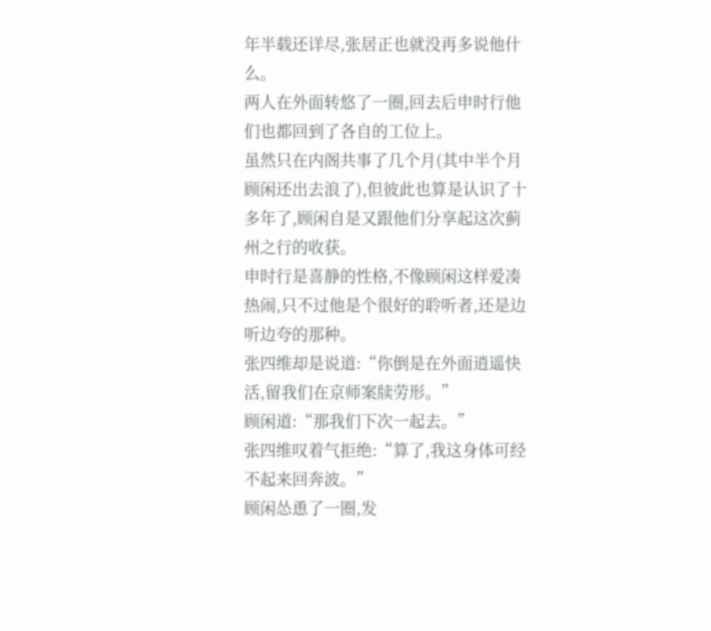年半载还详尽,张居正也就没再多说他什么。
两人在外面转悠了一圈,回去后申时行他们也都回到了各自的工位上。
虽然只在内阁共事了几个月(其中半个月顾闲还出去浪了),但彼此也算是认识了十多年了,顾闲自是又跟他们分享起这次蓟州之行的收获。
申时行是喜静的性格,不像顾闲这样爱凑热闹,只不过他是个很好的聆听者,还是边听边夸的那种。
张四维却是说道:“你倒是在外面逍遥快活,留我们在京师案牍劳形。”
顾闲道:“那我们下次一起去。”
张四维叹着气拒绝:“算了,我这身体可经不起来回奔波。”
顾闲怂恿了一圈,发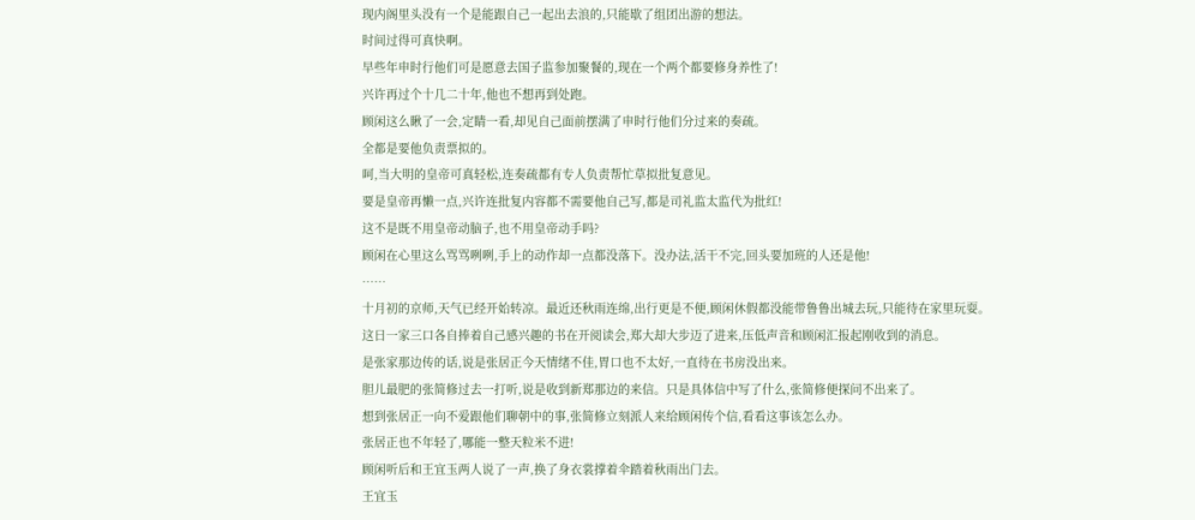现内阁里头没有一个是能跟自己一起出去浪的,只能歇了组团出游的想法。
时间过得可真快啊。
早些年申时行他们可是愿意去国子监参加聚餐的,现在一个两个都要修身养性了!
兴许再过个十几二十年,他也不想再到处跑。
顾闲这么瞅了一会,定睛一看,却见自己面前摆满了申时行他们分过来的奏疏。
全都是要他负责票拟的。
呵,当大明的皇帝可真轻松,连奏疏都有专人负责帮忙草拟批复意见。
要是皇帝再懒一点,兴许连批复内容都不需要他自己写,都是司礼监太监代为批红!
这不是既不用皇帝动脑子,也不用皇帝动手吗?
顾闲在心里这么骂骂咧咧,手上的动作却一点都没落下。没办法,活干不完,回头要加班的人还是他!
……
十月初的京师,天气已经开始转凉。最近还秋雨连绵,出行更是不便,顾闲休假都没能带鲁鲁出城去玩,只能待在家里玩耍。
这日一家三口各自捧着自己感兴趣的书在开阅读会,郑大却大步迈了进来,压低声音和顾闲汇报起刚收到的消息。
是张家那边传的话,说是张居正今天情绪不佳,胃口也不太好,一直待在书房没出来。
胆儿最肥的张简修过去一打听,说是收到新郑那边的来信。只是具体信中写了什么,张简修便探问不出来了。
想到张居正一向不爱跟他们聊朝中的事,张简修立刻派人来给顾闲传个信,看看这事该怎么办。
张居正也不年轻了,哪能一整天粒米不进!
顾闲听后和王宜玉两人说了一声,换了身衣裳撑着伞踏着秋雨出门去。
王宜玉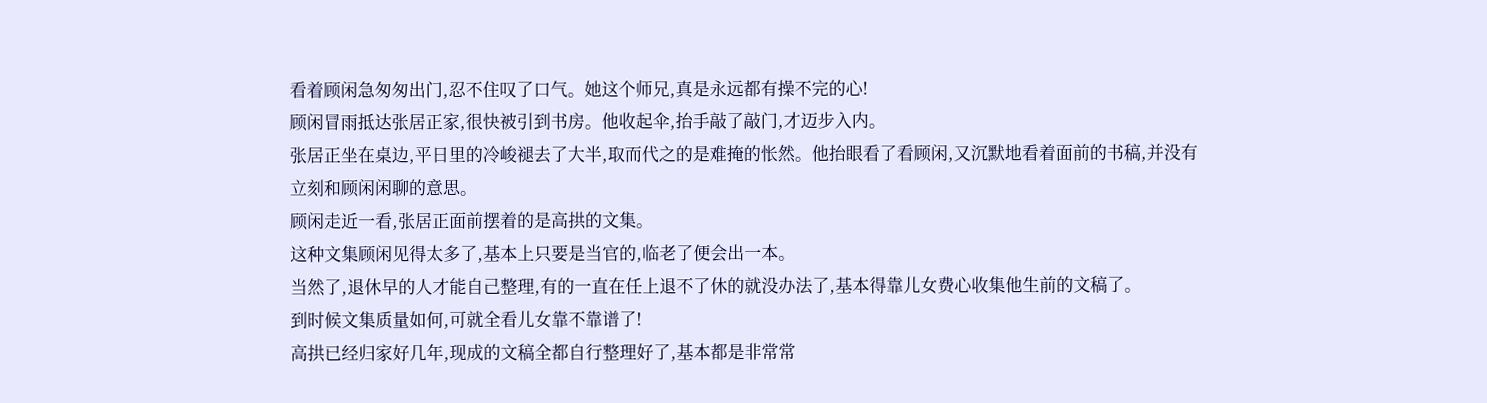看着顾闲急匆匆出门,忍不住叹了口气。她这个师兄,真是永远都有操不完的心!
顾闲冒雨抵达张居正家,很快被引到书房。他收起伞,抬手敲了敲门,才迈步入内。
张居正坐在桌边,平日里的冷峻褪去了大半,取而代之的是难掩的怅然。他抬眼看了看顾闲,又沉默地看着面前的书稿,并没有立刻和顾闲闲聊的意思。
顾闲走近一看,张居正面前摆着的是高拱的文集。
这种文集顾闲见得太多了,基本上只要是当官的,临老了便会出一本。
当然了,退休早的人才能自己整理,有的一直在任上退不了休的就没办法了,基本得靠儿女费心收集他生前的文稿了。
到时候文集质量如何,可就全看儿女靠不靠谱了!
高拱已经归家好几年,现成的文稿全都自行整理好了,基本都是非常常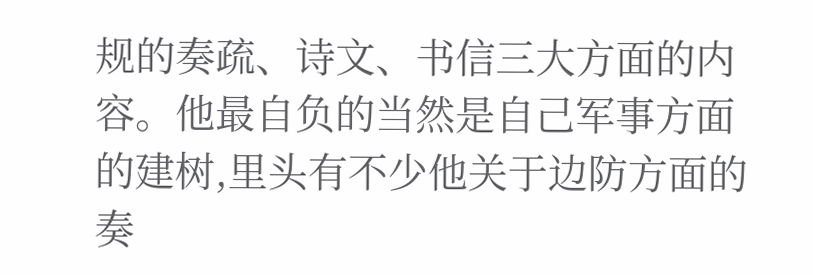规的奏疏、诗文、书信三大方面的内容。他最自负的当然是自己军事方面的建树,里头有不少他关于边防方面的奏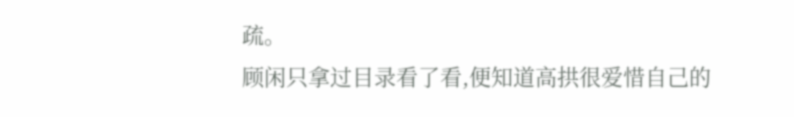疏。
顾闲只拿过目录看了看,便知道高拱很爱惜自己的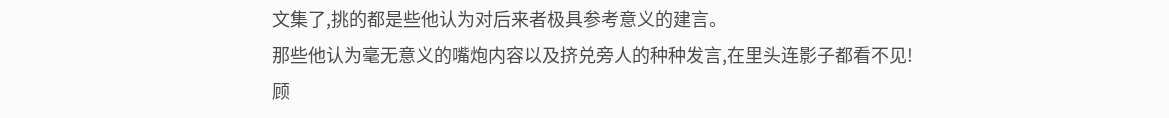文集了,挑的都是些他认为对后来者极具参考意义的建言。
那些他认为毫无意义的嘴炮内容以及挤兑旁人的种种发言,在里头连影子都看不见!
顾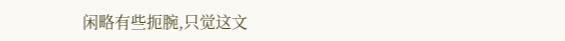闲略有些扼腕,只觉这文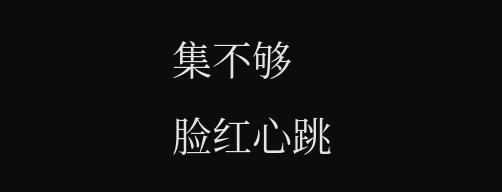集不够
脸红心跳